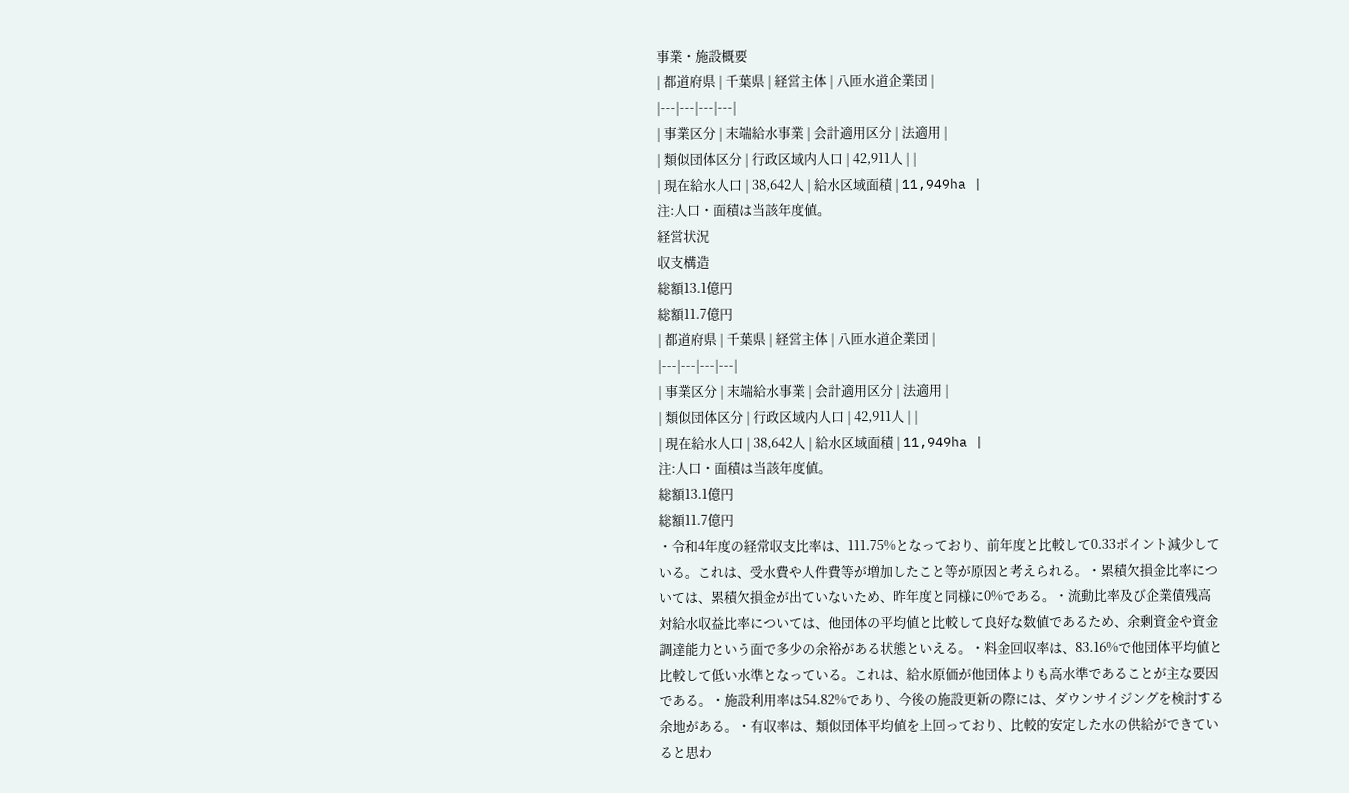事業・施設概要
| 都道府県 | 千葉県 | 経営主体 | 八匝水道企業団 |
|---|---|---|---|
| 事業区分 | 末端給水事業 | 会計適用区分 | 法適用 |
| 類似団体区分 | 行政区域内人口 | 42,911人 | |
| 現在給水人口 | 38,642人 | 給水区域面積 | 11,949ha |
注:人口・面積は当該年度値。
経営状況
収支構造
総額13.1億円
総額11.7億円
| 都道府県 | 千葉県 | 経営主体 | 八匝水道企業団 |
|---|---|---|---|
| 事業区分 | 末端給水事業 | 会計適用区分 | 法適用 |
| 類似団体区分 | 行政区域内人口 | 42,911人 | |
| 現在給水人口 | 38,642人 | 給水区域面積 | 11,949ha |
注:人口・面積は当該年度値。
総額13.1億円
総額11.7億円
・令和4年度の経常収支比率は、111.75%となっており、前年度と比較して0.33ポイント減少している。これは、受水費や人件費等が増加したこと等が原因と考えられる。・累積欠損金比率については、累積欠損金が出ていないため、昨年度と同様に0%である。・流動比率及び企業債残高対給水収益比率については、他団体の平均値と比較して良好な数値であるため、余剰資金や資金調達能力という面で多少の余裕がある状態といえる。・料金回収率は、83.16%で他団体平均値と比較して低い水準となっている。これは、給水原価が他団体よりも高水準であることが主な要因である。・施設利用率は54.82%であり、今後の施設更新の際には、ダウンサイジングを検討する余地がある。・有収率は、類似団体平均値を上回っており、比較的安定した水の供給ができていると思わ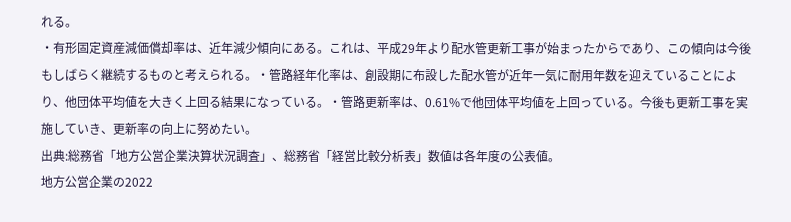れる。
・有形固定資産減価償却率は、近年減少傾向にある。これは、平成29年より配水管更新工事が始まったからであり、この傾向は今後もしばらく継続するものと考えられる。・管路経年化率は、創設期に布設した配水管が近年一気に耐用年数を迎えていることにより、他団体平均値を大きく上回る結果になっている。・管路更新率は、0.61%で他団体平均値を上回っている。今後も更新工事を実施していき、更新率の向上に努めたい。
出典:総務省「地方公営企業決算状況調査」、総務省「経営比較分析表」数値は各年度の公表値。
地方公営企業の2022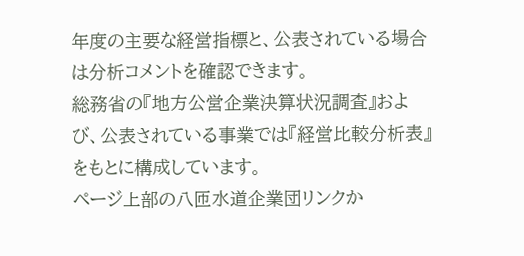年度の主要な経営指標と、公表されている場合は分析コメントを確認できます。
総務省の『地方公営企業決算状況調査』および、公表されている事業では『経営比較分析表』をもとに構成しています。
ページ上部の八匝水道企業団リンクか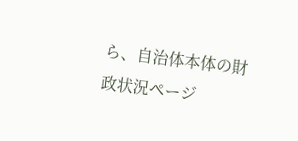ら、自治体本体の財政状況ページ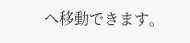へ移動できます。